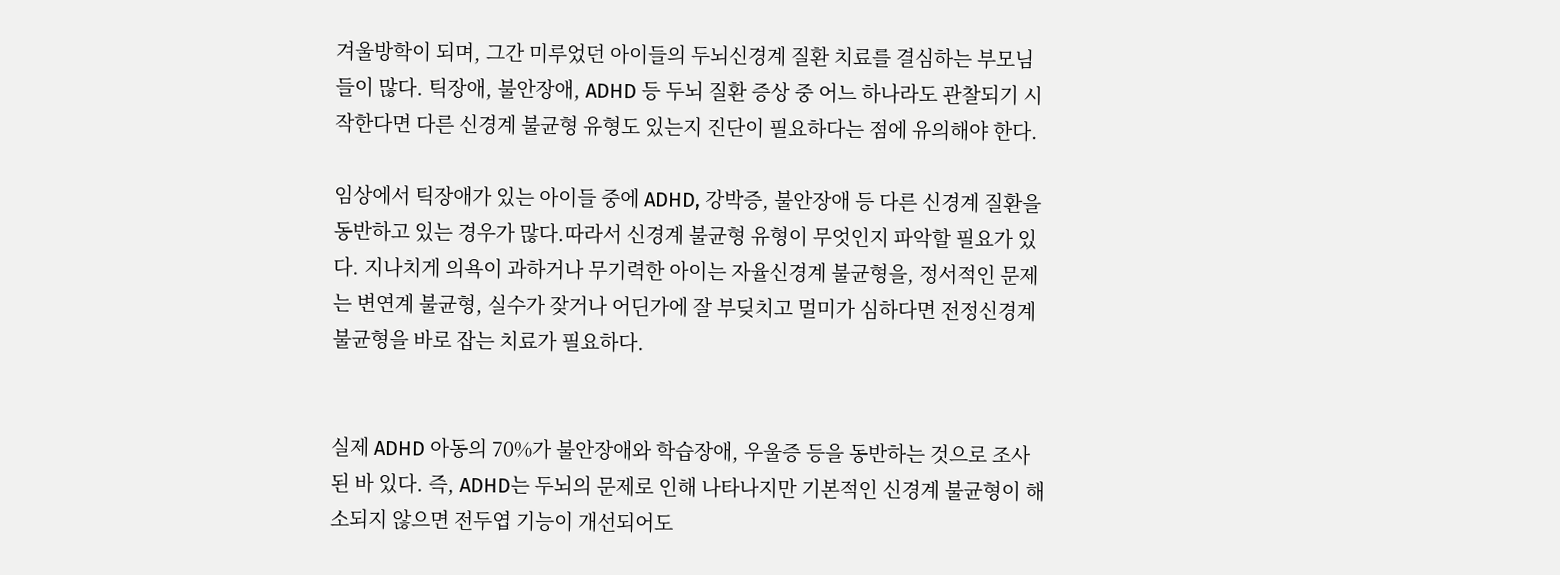겨울방학이 되며, 그간 미루었던 아이들의 두뇌신경계 질환 치료를 결심하는 부모님들이 많다. 틱장애, 불안장애, ADHD 등 두뇌 질환 증상 중 어느 하나라도 관찰되기 시작한다면 다른 신경계 불균형 유형도 있는지 진단이 필요하다는 점에 유의해야 한다.

임상에서 틱장애가 있는 아이들 중에 ADHD, 강박증, 불안장애 등 다른 신경계 질환을 동반하고 있는 경우가 많다.따라서 신경계 불균형 유형이 무엇인지 파악할 필요가 있다. 지나치게 의욕이 과하거나 무기력한 아이는 자율신경계 불균형을, 정서적인 문제는 변연계 불균형, 실수가 잦거나 어딘가에 잘 부딪치고 멀미가 심하다면 전정신경계 불균형을 바로 잡는 치료가 필요하다.


실제 ADHD 아동의 70%가 불안장애와 학습장애, 우울증 등을 동반하는 것으로 조사된 바 있다. 즉, ADHD는 두뇌의 문제로 인해 나타나지만 기본적인 신경계 불균형이 해소되지 않으면 전두엽 기능이 개선되어도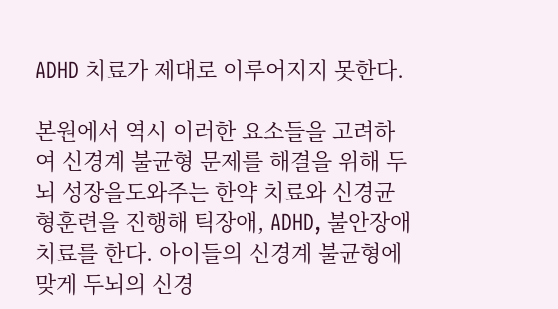ADHD 치료가 제대로 이루어지지 못한다.

본원에서 역시 이러한 요소들을 고려하여 신경계 불균형 문제를 해결을 위해 두뇌 성장을도와주는 한약 치료와 신경균형훈련을 진행해 틱장애, ADHD, 불안장애치료를 한다. 아이들의 신경계 불균형에 맞게 두뇌의 신경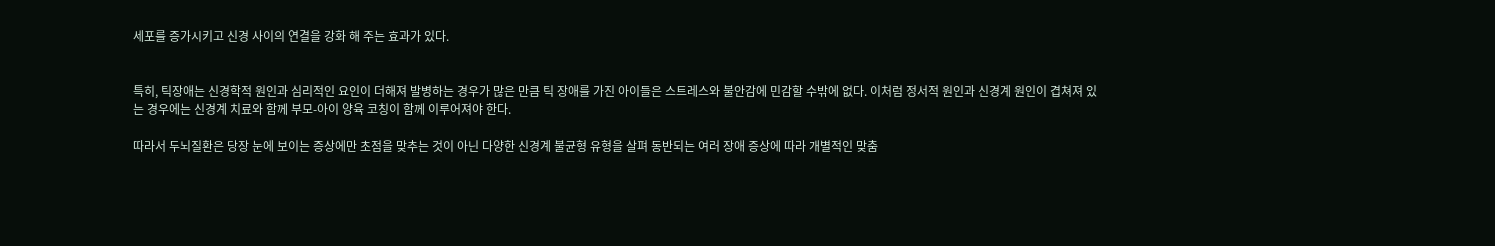세포를 증가시키고 신경 사이의 연결을 강화 해 주는 효과가 있다.


특히, 틱장애는 신경학적 원인과 심리적인 요인이 더해져 발병하는 경우가 많은 만큼 틱 장애를 가진 아이들은 스트레스와 불안감에 민감할 수밖에 없다. 이처럼 정서적 원인과 신경계 원인이 겹쳐져 있는 경우에는 신경계 치료와 함께 부모-아이 양육 코칭이 함께 이루어져야 한다.

따라서 두뇌질환은 당장 눈에 보이는 증상에만 초점을 맞추는 것이 아닌 다양한 신경계 불균형 유형을 살펴 동반되는 여러 장애 증상에 따라 개별적인 맞춤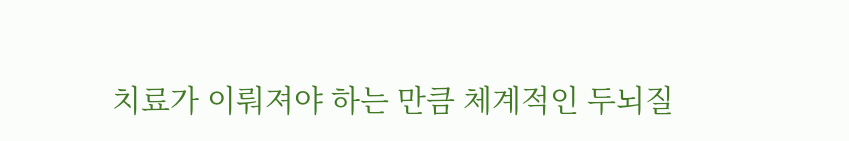치료가 이뤄져야 하는 만큼 체계적인 두뇌질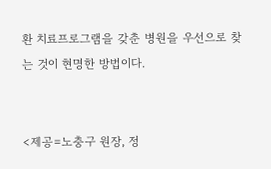환 치료프로그램을 갖춘 병원을 우선으로 찾는 것이 현명한 방법이다.


<제공=노충구 원장, 정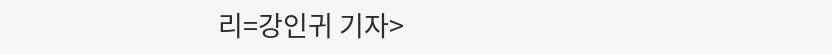리=강인귀 기자>